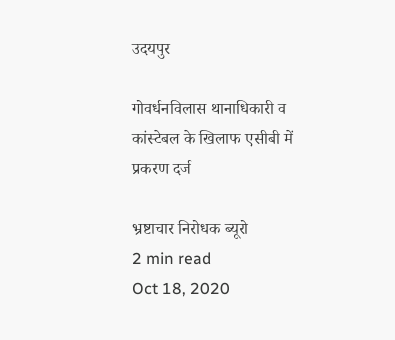उदयपुर

गोवर्धनविलास थानाधिकारी व कांस्टेबल के खिलाफ एसीबी में प्रकरण दर्ज

भ्रष्टाचार निरोधक ब्यूरो
2 min read
Oct 18, 2020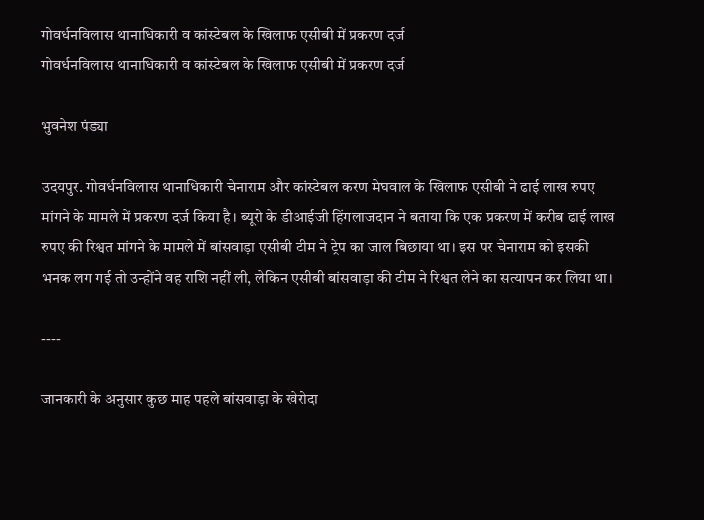गोवर्धनविलास थानाधिकारी व कांस्टेबल के खिलाफ एसीबी में प्रकरण दर्ज
गोवर्धनविलास थानाधिकारी व कांस्टेबल के खिलाफ एसीबी में प्रकरण दर्ज

भुवनेश पंड्या

उदयपुर. गोवर्धनविलास थानाधिकारी चेनाराम और कांस्टेबल करण मेघवाल के खिलाफ एसीबी ने ढाई लाख रुपए मांगने के मामले में प्रकरण दर्ज किया है। ब्यूरो के डीआईजी हिंगलाजदान ने बताया कि एक प्रकरण में करीब ढाई लाख रुपए की रिश्वत मांगने के मामले में बांसवाड़ा एसीबी टीम ने ट्रेप का जाल बिछाया था। इस पर चेनाराम को इसकी भनक लग गई तो उन्होंने वह राशि नहीं ली, लेकिन एसीबी बांसवाड़ा की टीम ने रिश्वत लेने का सत्यापन कर लिया था।

----

जानकारी के अनुसार कुछ माह पहले बांसवाड़ा के खेरोदा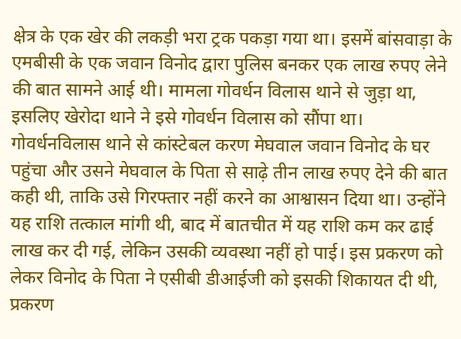क्षेत्र के एक खेर की लकड़ी भरा ट्रक पकड़ा गया था। इसमें बांसवाड़ा के एमबीसी के एक जवान विनोद द्वारा पुलिस बनकर एक लाख रुपए लेने की बात सामने आई थी। मामला गोवर्धन विलास थाने से जुड़ा था, इसलिए खेरोदा थाने ने इसे गोवर्धन विलास को सौंपा था। गोवर्धनविलास थाने से कांस्टेबल करण मेघवाल जवान विनोद के घर पहुंचा और उसने मेघवाल के पिता से साढ़े तीन लाख रुपए देने की बात कही थी, ताकि उसे गिरफ्तार नहीं करने का आश्वासन दिया था। उन्होंने यह राशि तत्काल मांगी थी, बाद में बातचीत में यह राशि कम कर ढाई लाख कर दी गई, लेकिन उसकी व्यवस्था नहीं हो पाई। इस प्रकरण को लेकर विनोद के पिता ने एसीबी डीआईजी को इसकी शिकायत दी थी, प्रकरण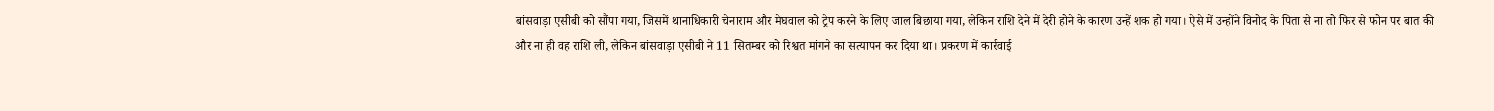बांसवाड़ा एसीबी को सौंपा गया, जिसमें थानाधिकारी चेनाराम और मेघवाल को ट्रेप करने के लिए जाल बिछाया गया, लेकिन राशि देने में देरी होने के कारण उन्हें शक हो गया। ऐसे में उन्होंने विनोद के पिता से ना तो फिर से फोन पर बात की और ना ही वह राशि ली, लेकिन बांसवाड़ा एसीबी ने 11 सितम्बर को रिश्वत मांगने का सत्यापन कर दिया था। प्रकरण में कार्रवाई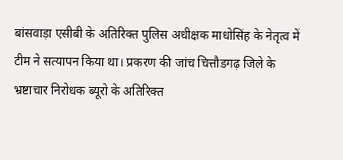बांसवाड़ा एसीबी के अतिरिक्त पुलिस अधीक्षक माधोसिंह के नेतृत्व में टीम ने सत्यापन किया था। प्रकरण की जांच चित्तौडगढ़ जिले के भ्रष्टाचार निरोधक ब्यूरो के अतिरिक्त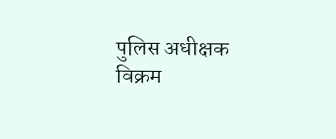पुलिस अधीक्षक विक्रम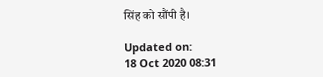सिंह को सौंपी है।

Updated on:
18 Oct 2020 08:31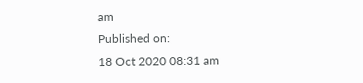am
Published on:
18 Oct 2020 08:31 am